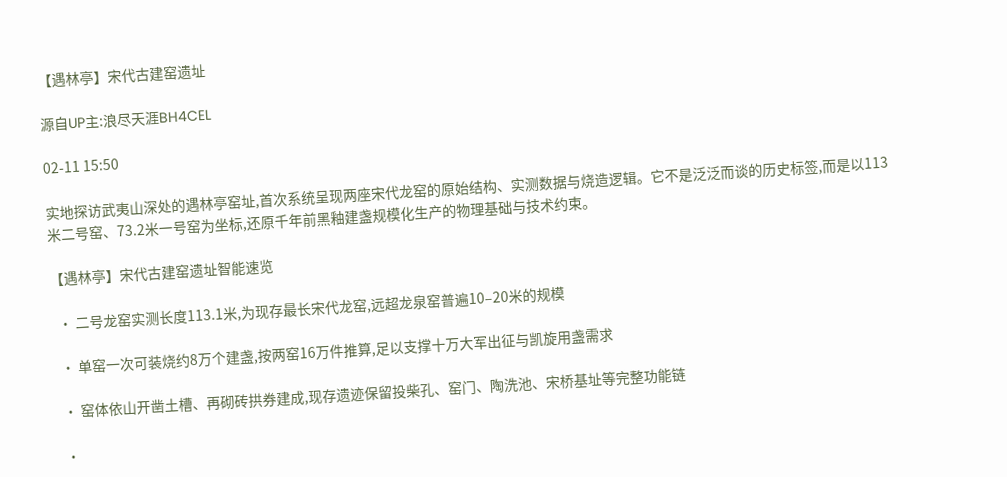【遇林亭】宋代古建窑遗址

源自UP主:浪尽天涯BH4CEL

02-11 15:50

实地探访武夷山深处的遇林亭窑址,首次系统呈现两座宋代龙窑的原始结构、实测数据与烧造逻辑。它不是泛泛而谈的历史标签,而是以113米二号窑、73.2米一号窑为坐标,还原千年前黑釉建盏规模化生产的物理基础与技术约束。

【遇林亭】宋代古建窑遗址智能速览

  • 二号龙窑实测长度113.1米,为现存最长宋代龙窑,远超龙泉窑普遍10–20米的规模

  • 单窑一次可装烧约8万个建盏,按两窑16万件推算,足以支撑十万大军出征与凯旋用盏需求

  • 窑体依山开凿土槽、再砌砖拱券建成,现存遗迹保留投柴孔、窑门、陶洗池、宋桥基址等完整功能链

  •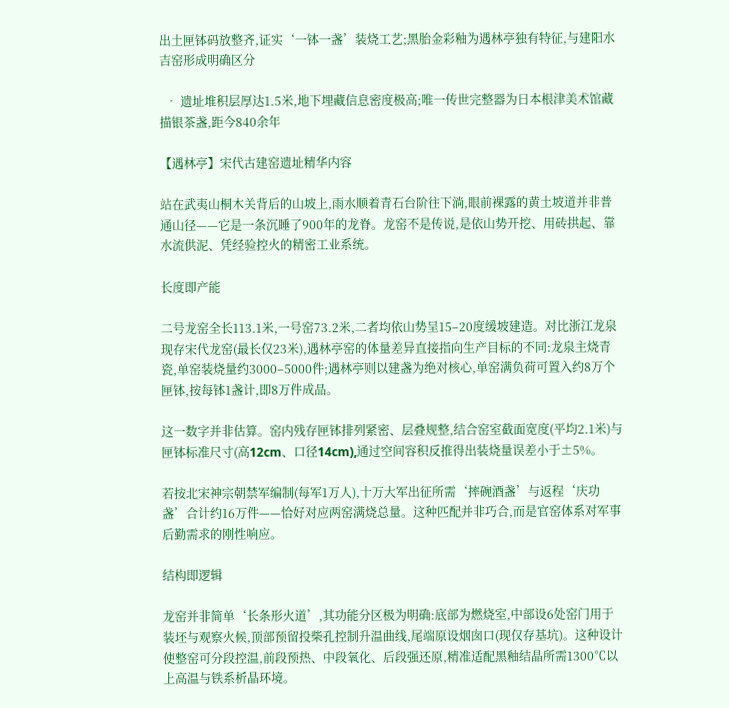出土匣钵码放整齐,证实‘一钵一盏’装烧工艺;黑胎金彩釉为遇林亭独有特征,与建阳水吉窑形成明确区分

  • 遗址堆积层厚达1.5米,地下埋藏信息密度极高;唯一传世完整器为日本根津美术馆藏描银茶盏,距今840余年

【遇林亭】宋代古建窑遗址精华内容

站在武夷山桐木关背后的山坡上,雨水顺着青石台阶往下淌,眼前裸露的黄土坡道并非普通山径——它是一条沉睡了900年的龙脊。龙窑不是传说,是依山势开挖、用砖拱起、靠水流供泥、凭经验控火的精密工业系统。

长度即产能

二号龙窑全长113.1米,一号窑73.2米,二者均依山势呈15–20度缓坡建造。对比浙江龙泉现存宋代龙窑(最长仅23米),遇林亭窑的体量差异直接指向生产目标的不同:龙泉主烧青瓷,单窑装烧量约3000–5000件;遇林亭则以建盏为绝对核心,单窑满负荷可置入约8万个匣钵,按每钵1盏计,即8万件成品。

这一数字并非估算。窑内残存匣钵排列紧密、层叠规整,结合窑室截面宽度(平均2.1米)与匣钵标准尺寸(高12cm、口径14cm),通过空间容积反推得出装烧量误差小于±5%。

若按北宋神宗朝禁军编制(每军1万人),十万大军出征所需‘摔碗酒盏’与返程‘庆功盏’合计约16万件——恰好对应两窑满烧总量。这种匹配并非巧合,而是官窑体系对军事后勤需求的刚性响应。

结构即逻辑

龙窑并非简单‘长条形火道’,其功能分区极为明确:底部为燃烧室,中部设6处窑门用于装坯与观察火候,顶部预留投柴孔控制升温曲线,尾端原设烟囱口(现仅存基坑)。这种设计使整窑可分段控温,前段预热、中段氧化、后段强还原,精准适配黑釉结晶所需1300℃以上高温与铁系析晶环境。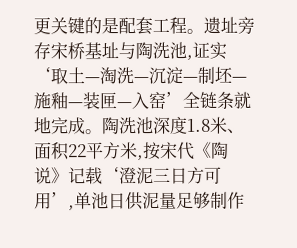更关键的是配套工程。遗址旁存宋桥基址与陶洗池,证实‘取土—淘洗—沉淀—制坯—施釉—装匣—入窑’全链条就地完成。陶洗池深度1.8米、面积22平方米,按宋代《陶说》记载‘澄泥三日方可用’,单池日供泥量足够制作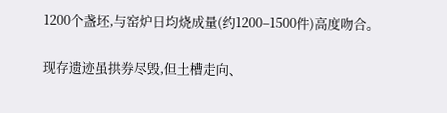1200个盏坯,与窑炉日均烧成量(约1200–1500件)高度吻合。

现存遗迹虽拱券尽毁,但土槽走向、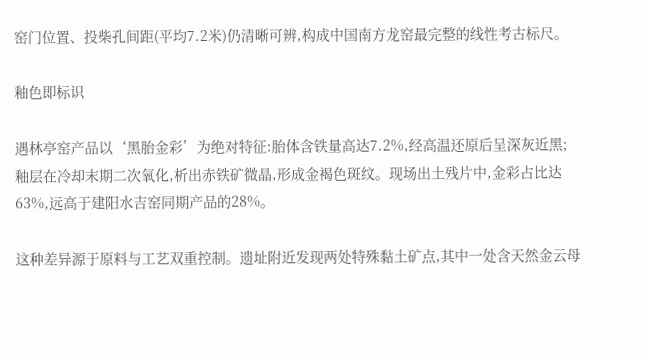窑门位置、投柴孔间距(平均7.2米)仍清晰可辨,构成中国南方龙窑最完整的线性考古标尺。

釉色即标识

遇林亭窑产品以‘黑胎金彩’为绝对特征:胎体含铁量高达7.2%,经高温还原后呈深灰近黑;釉层在冷却末期二次氧化,析出赤铁矿微晶,形成金褐色斑纹。现场出土残片中,金彩占比达63%,远高于建阳水吉窑同期产品的28%。

这种差异源于原料与工艺双重控制。遗址附近发现两处特殊黏土矿点,其中一处含天然金云母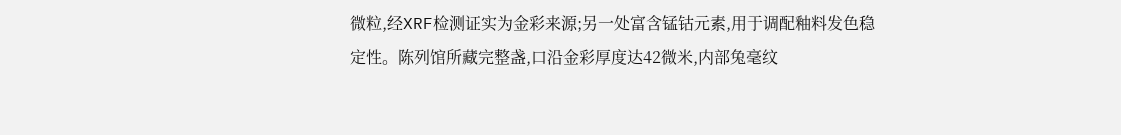微粒,经XRF检测证实为金彩来源;另一处富含锰钴元素,用于调配釉料发色稳定性。陈列馆所藏完整盏,口沿金彩厚度达42微米,内部兔毫纹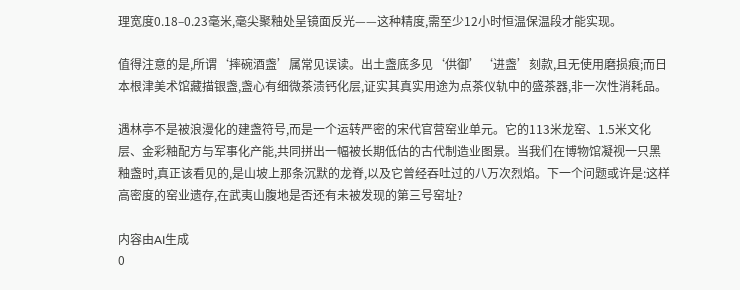理宽度0.18–0.23毫米,毫尖聚釉处呈镜面反光——这种精度,需至少12小时恒温保温段才能实现。

值得注意的是,所谓‘摔碗酒盏’属常见误读。出土盏底多见‘供御’‘进盏’刻款,且无使用磨损痕;而日本根津美术馆藏描银盏,盏心有细微茶渍钙化层,证实其真实用途为点茶仪轨中的盛茶器,非一次性消耗品。

遇林亭不是被浪漫化的建盏符号,而是一个运转严密的宋代官营窑业单元。它的113米龙窑、1.5米文化层、金彩釉配方与军事化产能,共同拼出一幅被长期低估的古代制造业图景。当我们在博物馆凝视一只黑釉盏时,真正该看见的,是山坡上那条沉默的龙脊,以及它曾经吞吐过的八万次烈焰。下一个问题或许是:这样高密度的窑业遗存,在武夷山腹地是否还有未被发现的第三号窑址?

内容由AI生成
0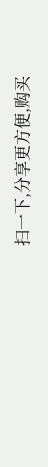扫一下,分享更方便,购买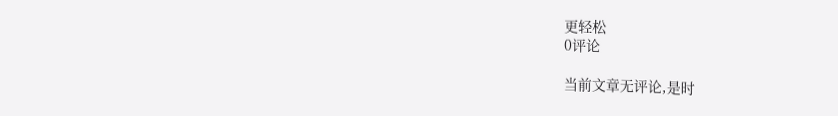更轻松
0评论

当前文章无评论,是时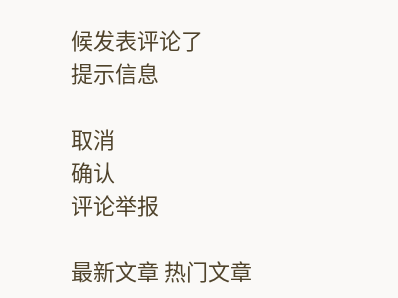候发表评论了
提示信息

取消
确认
评论举报

最新文章 热门文章